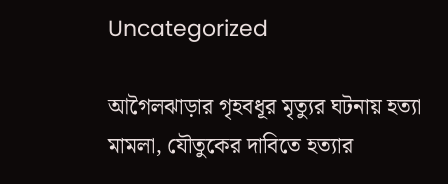Uncategorized

আগৈলঝাড়ার গৃহবধূর মৃত্যুর ঘটনায় হত্যা মামলা, যৌতুকের দাবিতে হত্যার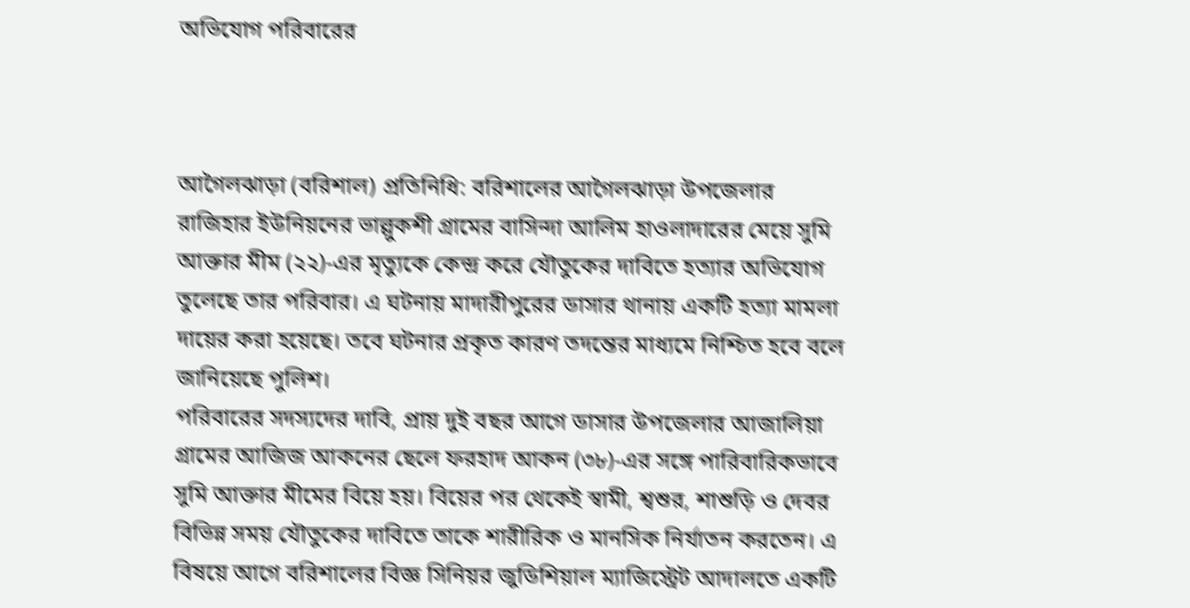অভিযোগ পরিবারের



আগৈলঝাড়া (বরিশাল) প্রতিনিধি: বরিশালের আগৈলঝাড়া উপজেলার রাজিহার ইউনিয়নের ভাল্লুকশী গ্রামের বাসিন্দা আলিম হাওলাদারের মেয়ে সুমি আক্তার মীম (২২)-এর মৃত্যুকে কেন্দ্র করে যৌতুকের দাবিতে হত্যার অভিযোগ তুলেছে তার পরিবার। এ ঘটনায় মাদারীপুরের ডাসার থানায় একটি হত্যা মামলা দায়ের করা হয়েছে। তবে ঘটনার প্রকৃত কারণ তদন্তের মাধ্যমে নিশ্চিত হবে বলে জানিয়েছে পুলিশ।
পরিবারের সদস্যদের দাবি, প্রায় দুই বছর আগে ডাসার উপজেলার আজালিয়া গ্রামের আজিজ আকনের ছেলে ফরহাদ আকন (৩৮)-এর সঙ্গে পারিবারিকভাবে সুমি আক্তার মীমের বিয়ে হয়। বিয়ের পর থেকেই স্বামী, শ্বশুর, শাশুড়ি ও দেবর বিভিন্ন সময় যৌতুকের দাবিতে তাকে শারীরিক ও মানসিক নির্যাতন করতেন। এ বিষয়ে আগে বরিশালের বিজ্ঞ সিনিয়র জুডিশিয়াল ম্যাজিস্ট্রেট আদালতে একটি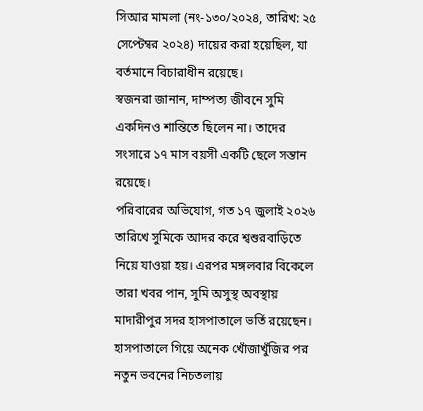সিআর মামলা (নং-১৩০/২০২৪, তারিখ: ২৫ সেপ্টেম্বর ২০২৪) দায়ের করা হয়েছিল, যা বর্তমানে বিচারাধীন রয়েছে।
স্বজনরা জানান, দাম্পত্য জীবনে সুমি একদিনও শান্তিতে ছিলেন না। তাদের সংসারে ১৭ মাস বয়সী একটি ছেলে সন্তান রয়েছে।
পরিবারের অভিযোগ, গত ১৭ জুলাই ২০২৬ তারিখে সুমিকে আদর করে শ্বশুরবাড়িতে নিয়ে যাওয়া হয়। এরপর মঙ্গলবার বিকেলে তারা খবর পান, সুমি অসুস্থ অবস্থায় মাদারীপুর সদর হাসপাতালে ভর্তি রয়েছেন। হাসপাতালে গিয়ে অনেক খোঁজাখুঁজির পর নতুন ভবনের নিচতলায়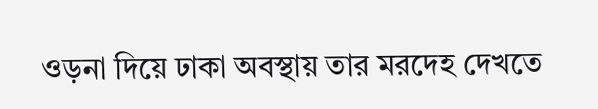ওড়না দিয়ে ঢাকা অবস্থায় তার মরদেহ দেখতে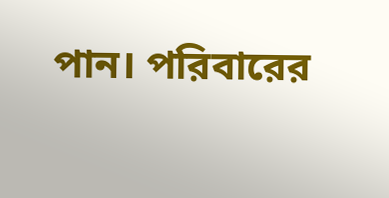পান। পরিবারের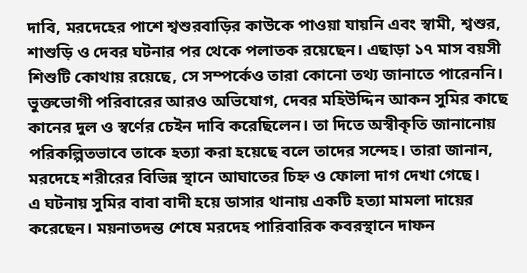দাবি, মরদেহের পাশে শ্বশুরবাড়ির কাউকে পাওয়া যায়নি এবং স্বামী, শ্বশুর, শাশুড়ি ও দেবর ঘটনার পর থেকে পলাতক রয়েছেন। এছাড়া ১৭ মাস বয়সী শিশুটি কোথায় রয়েছে, সে সম্পর্কেও তারা কোনো তথ্য জানাতে পারেননি।
ভুক্তভোগী পরিবারের আরও অভিযোগ, দেবর মহিউদ্দিন আকন সুমির কাছে কানের দুল ও স্বর্ণের চেইন দাবি করেছিলেন। তা দিতে অস্বীকৃতি জানানোয় পরিকল্পিতভাবে তাকে হত্যা করা হয়েছে বলে তাদের সন্দেহ। তারা জানান, মরদেহে শরীরের বিভিন্ন স্থানে আঘাতের চিহ্ন ও ফোলা দাগ দেখা গেছে।
এ ঘটনায় সুমির বাবা বাদী হয়ে ডাসার থানায় একটি হত্যা মামলা দায়ের করেছেন। ময়নাতদন্ত শেষে মরদেহ পারিবারিক কবরস্থানে দাফন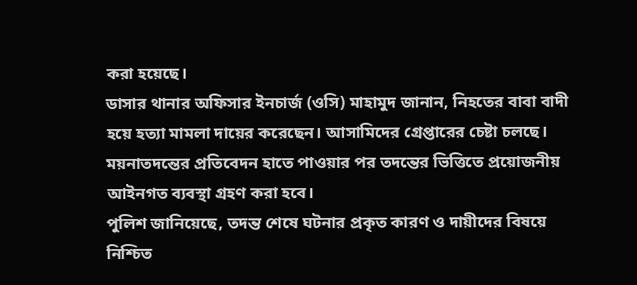করা হয়েছে।
ডাসার থানার অফিসার ইনচার্জ (ওসি) মাহামুদ জানান, নিহতের বাবা বাদী হয়ে হত্যা মামলা দায়ের করেছেন। আসামিদের গ্রেপ্তারের চেষ্টা চলছে। ময়নাতদন্তের প্রতিবেদন হাতে পাওয়ার পর তদন্তের ভিত্তিতে প্রয়োজনীয় আইনগত ব্যবস্থা গ্রহণ করা হবে।
পুলিশ জানিয়েছে, তদন্ত শেষে ঘটনার প্রকৃত কারণ ও দায়ীদের বিষয়ে নিশ্চিত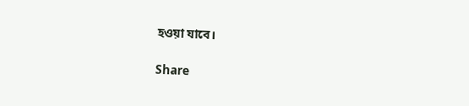হওয়া যাবে।

Share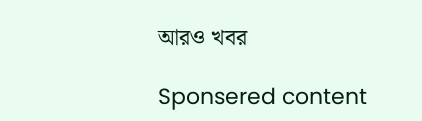আরও খবর

Sponsered content